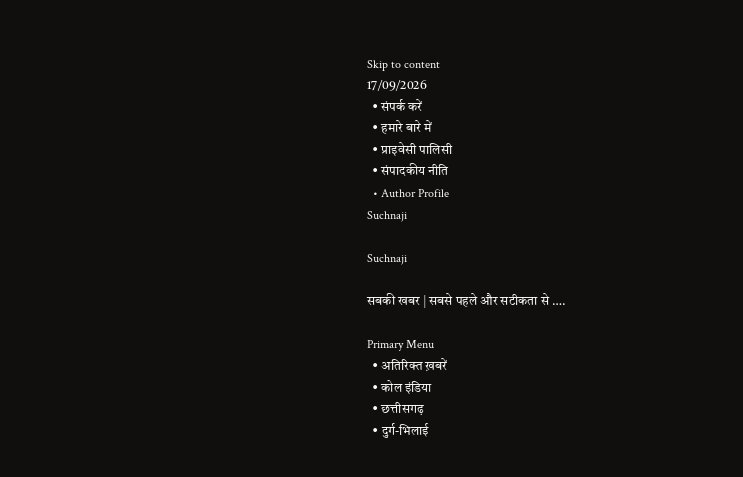Skip to content
17/09/2026
  • संपर्क करें
  • हमारे बारे में
  • प्राइवेसी पालिसी
  • संपादकीय नीति
  • Author Profile
Suchnaji

Suchnaji

सबकी खबर | सबसे पहले और सटीकता से ….

Primary Menu
  • अतिरिक्त ख़बरें
  • कोल इंडिया
  • छत्तीसगढ़
  • दुर्ग-भिलाई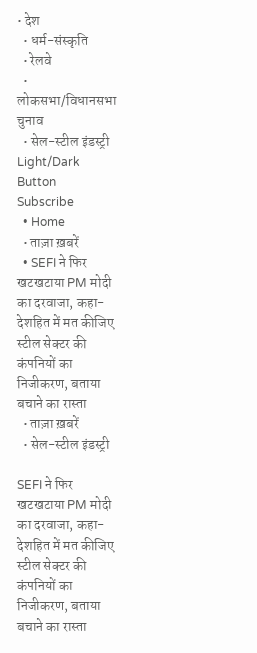• देश
  • धर्म-संस्कृति
  • रेलवे
  • लोकसभा/विधानसभा चुनाव
  • सेल-स्टील इंडस्ट्री
Light/Dark Button
Subscribe
  • Home
  • ताज़ा ख़बरें
  • SEFI ने फिर खटखटाया PM मोदी का दरवाजा, कहा-देशहित में मत कीजिए स्टील सेक्टर की कंपनियों का निजीकरण, बताया बचाने का रास्ता
  • ताज़ा ख़बरें
  • सेल-स्टील इंडस्ट्री

SEFI ने फिर खटखटाया PM मोदी का दरवाजा, कहा-देशहित में मत कीजिए स्टील सेक्टर की कंपनियों का निजीकरण, बताया बचाने का रास्ता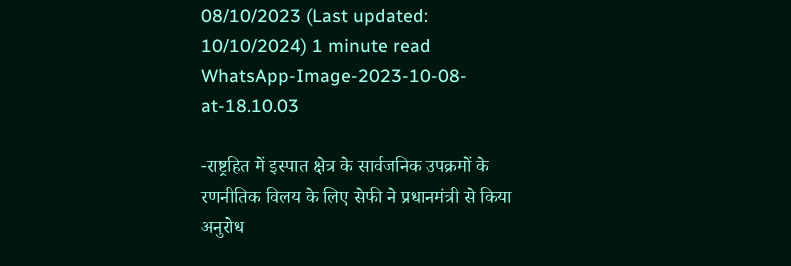08/10/2023 (Last updated: 10/10/2024) 1 minute read
WhatsApp-Image-2023-10-08-at-18.10.03

-राष्ट्रहित में इस्पात क्षेत्र के सार्वजनिक उपक्रमों के रणनीतिक विलय के लिए सेफी ने प्रधानमंत्री से किया अनुरोध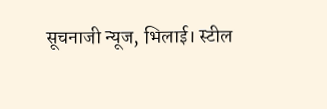सूचनाजी न्यूज, भिलाई। स्टील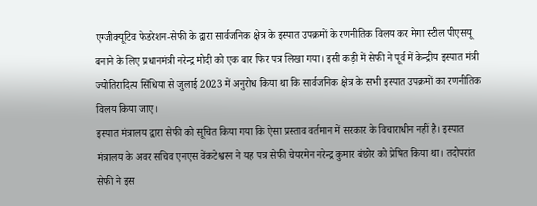एग्जीक्यूटिव फेडरेशन-सेफी के द्वारा सार्वजनिक क्षेत्र के इस्पात उपक्रमों के रणनीतिक विलय कर मेगा स्टील पीएसयू बनाने के लिए प्रधानमंत्री नरेन्द्र मोदी को एक बार फिर पत्र लिखा गया। इसी कड़ी में सेफी ने पूर्व में केन्द्रीय इस्पात मंत्री ज्योतिरादित्य सिंधिया से जुलाई 2023 में अनुरोध किया था कि सार्वजनिक क्षेत्र के सभी इस्पात उपक्रमों का रणनीतिक विलय किया जाए।
इस्पात मंत्रालय द्वारा सेफी को सूचित किया गया कि ऐसा प्रस्ताव वर्तमान में सरकार के विचाराधीन नहीं है। इस्पात मंत्रालय के अवर सचिव एनएस वेंकटेश्वरन ने यह पत्र सेफी चेयरमेन नरेन्द्र कुमार बंछोर को प्रेषित किया था। तदोपरांत सेफी ने इस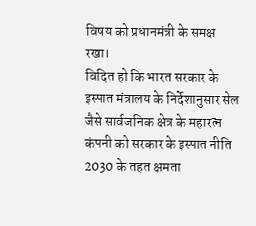विषय को प्रधानमंत्री के समक्ष रखा।
विदित हो कि भारत सरकार के इस्पात मंत्रालय के निर्देशानुसार सेल जैसे सार्वजनिक क्षेत्र के महारत्न कंपनी को सरकार के इस्पात नीति 2030 के तहत क्षमता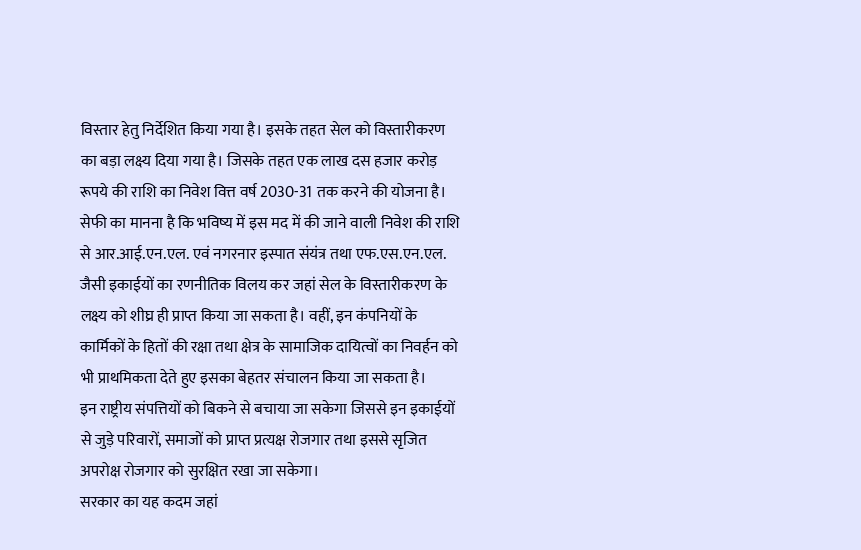विस्तार हेतु निर्देशित किया गया है। इसके तहत सेल को विस्तारीकरण का बड़ा लक्ष्य दिया गया है। जिसके तहत एक लाख दस हजार करोड़ रूपये की राशि का निवेश वित्त वर्ष 2030-31 तक करने की योजना है।
सेफी का मानना है कि भविष्य में इस मद में की जाने वाली निवेश की राशि से आर.आई.एन.एल. एवं नगरनार इस्पात संयंत्र तथा एफ.एस.एन.एल. जैसी इकाईयों का रणनीतिक विलय कर जहां सेल के विस्तारीकरण के लक्ष्य को शीघ्र ही प्राप्त किया जा सकता है। वहीं, इन कंपनियों के कार्मिकों के हितों की रक्षा तथा क्षेत्र के सामाजिक दायित्वों का निवर्हन को भी प्राथमिकता देते हुए इसका बेहतर संचालन किया जा सकता है।
इन राष्ट्रीय संपत्तियों को बिकने से बचाया जा सकेगा जिससे इन इकाईयों से जुड़े परिवारों, समाजों को प्राप्त प्रत्यक्ष रोजगार तथा इससे सृजित अपरोक्ष रोजगार को सुरक्षित रखा जा सकेगा।
सरकार का यह कदम जहां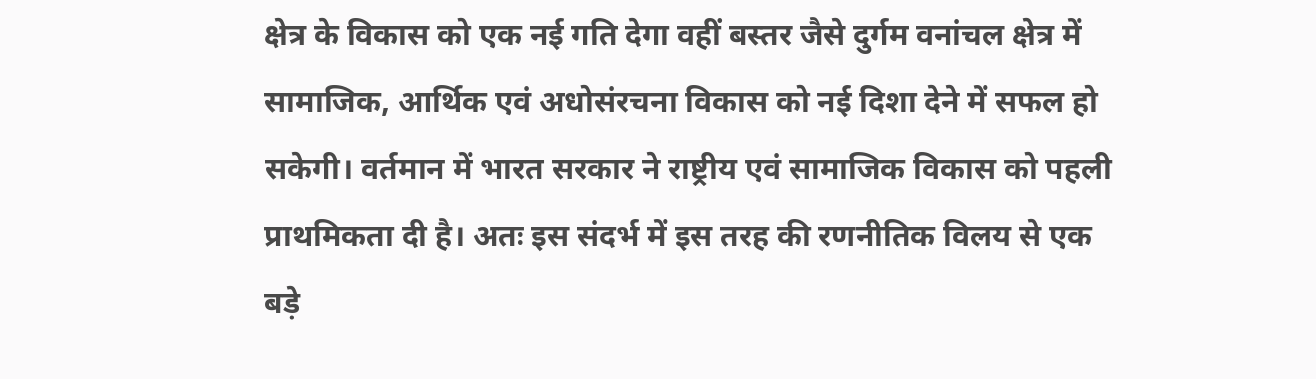क्षेत्र के विकास को एक नई गति देगा वहीं बस्तर जैसे दुर्गम वनांचल क्षेत्र में सामाजिक, आर्थिक एवं अधोसंरचना विकास को नई दिशा देने में सफल हो सकेगी। वर्तमान में भारत सरकार ने राष्ट्रीय एवं सामाजिक विकास को पहली प्राथमिकता दी है। अतः इस संदर्भ में इस तरह की रणनीतिक विलय से एक बड़े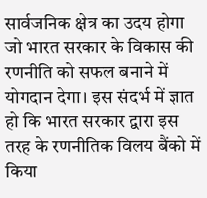सार्वजनिक क्षेत्र का उदय होगा जो भारत सरकार के विकास की रणनीति को सफल बनाने में योगदान देगा। इस संदर्भ में ज्ञात हो कि भारत सरकार द्वारा इस तरह के रणनीतिक विलय बैंको में किया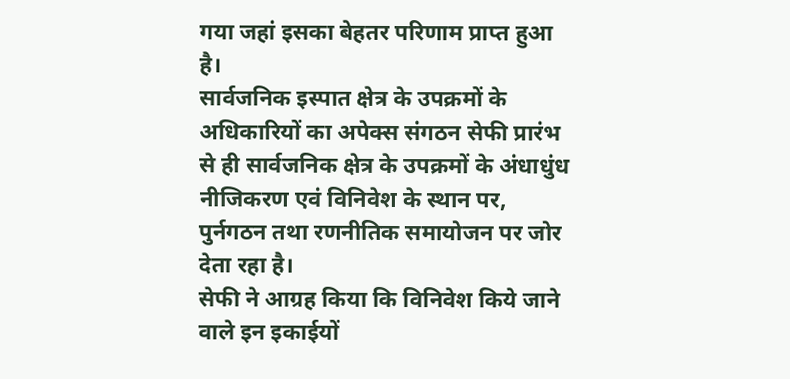गया जहां इसका बेहतर परिणाम प्राप्त हुआ है।
सार्वजनिक इस्पात क्षेत्र के उपक्रमों के अधिकारियों का अपेक्स संगठन सेफी प्रारंभ से ही सार्वजनिक क्षेत्र के उपक्रमों के अंधाधुंध नीजिकरण एवं विनिवेश के स्थान पर, पुर्नगठन तथा रणनीतिक समायोजन पर जोर देता रहा है।
सेफी ने आग्रह किया कि विनिवेश किये जाने वाले इन इकाईयों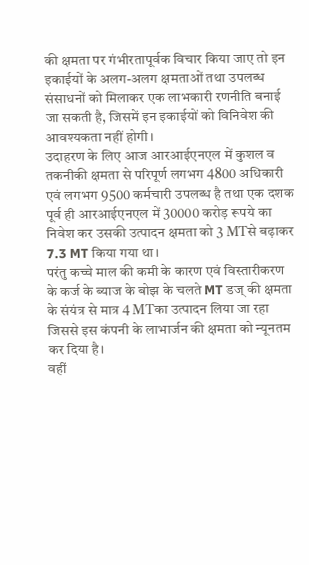की क्षमता पर गंभीरतापूर्वक विचार किया जाए तो इन इकाईयों के अलग-अलग क्षमताओं तथा उपलब्ध संसाधनों को मिलाकर एक लाभकारी रणनीति बनाई जा सकती है, जिसमें इन इकाईयों को विनिवेश की आवश्यकता नहीं होगी।
उदाहरण के लिए आज आरआईएनएल में कुशल व तकनीकी क्षमता से परिपूर्ण लगभग 4800 अधिकारी एवं लगभग 9500 कर्मचारी उपलब्ध है तथा एक दशक पूर्व ही आरआईएनएल में 30000 करोड़ रूपये का निवेश कर उसकी उत्पादन क्षमता को 3 MTसे बढ़ाकर 7.3 MT किया गया था।
परंतु कच्चे माल की कमी के कारण एवं विस्तारीकरण के कर्ज के ब्याज के बोझ के चलते MT डज् की क्षमता के संयंत्र से मात्र 4 MTका उत्पादन लिया जा रहा जिससे इस कंपनी के लाभार्जन की क्षमता को न्यूनतम कर दिया है।
वहीं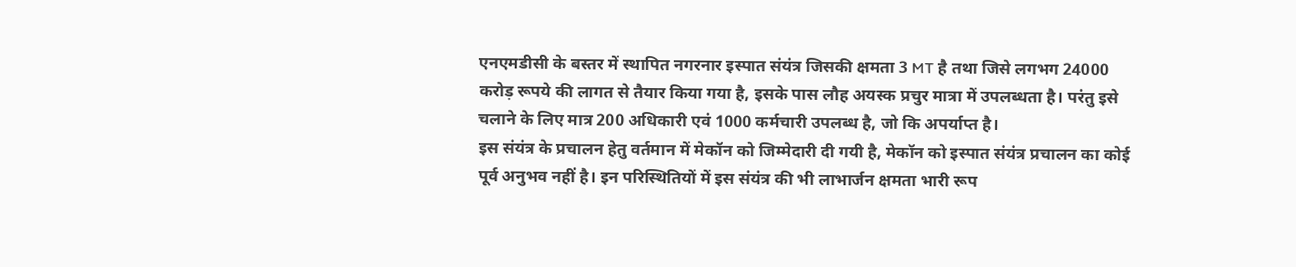एनएमडीसी के बस्तर में स्थापित नगरनार इस्पात संयंत्र जिसकी क्षमता 3 MT है तथा जिसे लगभग 24000 करोड़ रूपये की लागत से तैयार किया गया है, इसके पास लौह अयस्क प्रचुर मात्रा में उपलब्धता है। परंतु इसे चलाने के लिए मात्र 200 अधिकारी एवं 1000 कर्मचारी उपलब्ध है, जो कि अपर्याप्त है।
इस संयंत्र के प्रचालन हेतु वर्तमान में मेकॉन को जिम्मेदारी दी गयी है, मेकॉन को इस्पात संयंत्र प्रचालन का कोई पूर्व अनुभव नहीं है। इन परिस्थितियों में इस संयंत्र की भी लाभार्जन क्षमता भारी रूप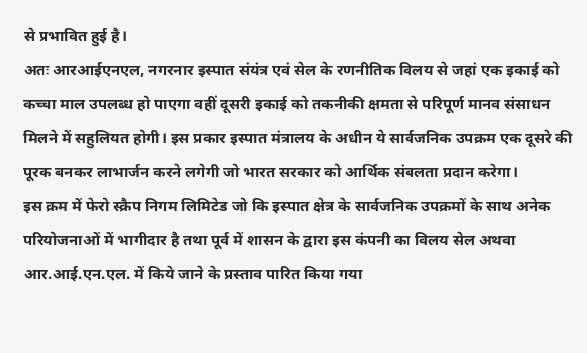से प्रभावित हुई है।
अतः आरआईएनएल, नगरनार इस्पात संयंत्र एवं सेल के रणनीतिक विलय से जहां एक इकाई को कच्चा माल उपलब्ध हो पाएगा वहीं दूसरी इकाई को तकनीकी क्षमता से परिपूर्ण मानव संसाधन मिलने में सहुलियत होगी। इस प्रकार इस्पात मंत्रालय के अधीन ये सार्वजनिक उपक्रम एक दूसरे की पूरक बनकर लाभार्जन करने लगेगी जो भारत सरकार को आर्थिक संबलता प्रदान करेगा।
इस क्रम में फेरो स्क्रैप निगम लिमिटेड जो कि इस्पात क्षेत्र के सार्वजनिक उपक्रमों के साथ अनेक परियोजनाओं में भागीदार है तथा पूर्व में शासन के द्वारा इस कंपनी का विलय सेल अथवा आर.आई.एन.एल. में किये जाने के प्रस्ताव पारित किया गया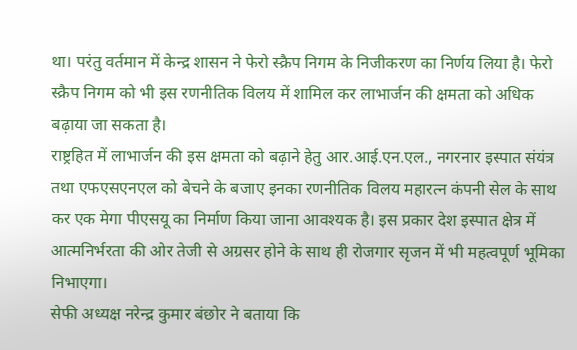था। परंतु वर्तमान में केन्द्र शासन ने फेरो स्क्रैप निगम के निजीकरण का निर्णय लिया है। फेरो स्क्रैप निगम को भी इस रणनीतिक विलय में शामिल कर लाभार्जन की क्षमता को अधिक बढ़ाया जा सकता है।
राष्ट्रहित में लाभार्जन की इस क्षमता को बढ़ाने हेतु आर.आई.एन.एल., नगरनार इस्पात संयंत्र तथा एफएसएनएल को बेचने के बजाए इनका रणनीतिक विलय महारत्न कंपनी सेल के साथ कर एक मेगा पीएसयू का निर्माण किया जाना आवश्यक है। इस प्रकार देश इस्पात क्षेत्र में आत्मनिर्भरता की ओर तेजी से अग्रसर होने के साथ ही रोजगार सृजन में भी महत्वपूर्ण भूमिका निभाएगा।
सेफी अध्यक्ष नरेन्द्र कुमार बंछोर ने बताया कि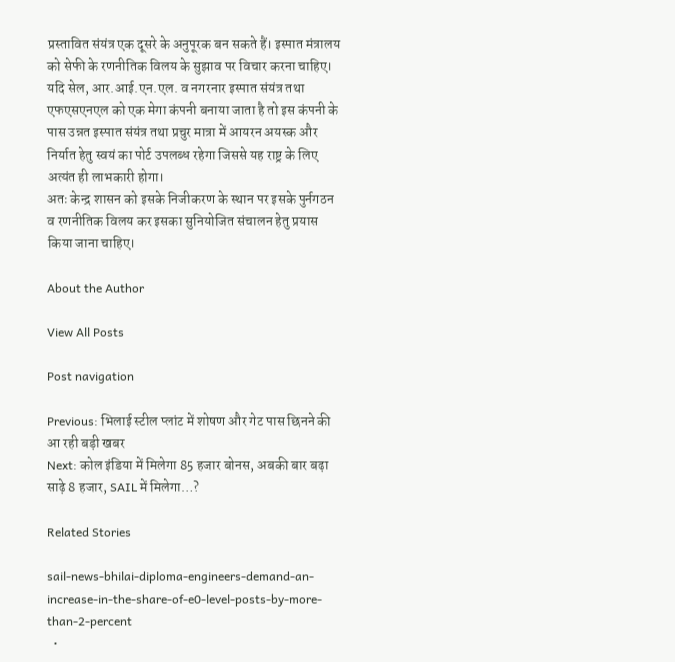प्रस्तावित संयंत्र एक दूसरे के अनुपूरक बन सकते हैं। इस्पात मंत्रालय को सेफी के रणनीतिक विलय के सुझाव पर विचार करना चाहिए।
यदि सेल, आर.आई.एन.एल. व नगरनार इस्पात संयंत्र तथा एफएसएनएल को एक मेगा कंपनी बनाया जाता है तो इस कंपनी के पास उन्नत इस्पात संयंत्र तथा प्रचुर मात्रा में आयरन अयस्क और निर्यात हेतु स्वयं का पोर्ट उपलब्ध रहेगा जिससे यह राष्ट्र के लिए अत्यंत ही लाभकारी होगा।
अतः केन्द्र शासन को इसके निजीकरण के स्थान पर इसके पुर्नगठन व रणनीतिक विलय कर इसका सुनियोजित संचालन हेतु प्रयास किया जाना चाहिए।

About the Author

View All Posts

Post navigation

Previous: भिलाई स्टील प्लांट में शोषण और गेट पास छिनने की आ रही बड़ी खबर
Next: कोल इंडिया में मिलेगा 85 हजार बोनस, अबकी बार बढ़ा साढ़े 8 हजार, SAIL में मिलेगा…?

Related Stories

sail-news-bhilai-diploma-engineers-demand-an-increase-in-the-share-of-e0-level-posts-by-more-than-2-percent
  •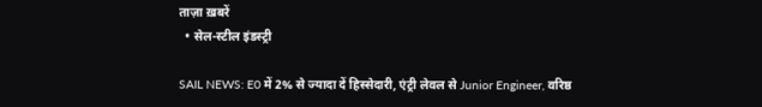ताज़ा ख़बरें
  • सेल-स्टील इंडस्ट्री

SAIL NEWS: E0 में 2% से ज्यादा दें हिस्सेदारी, एंट्री लेवल से Junior Engineer, वरिष्ठ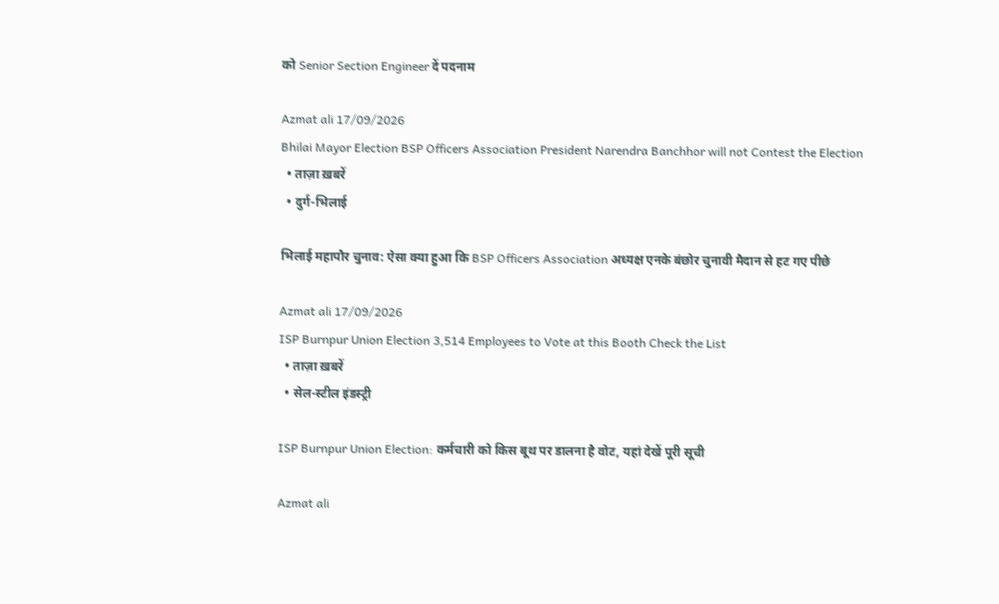को Senior Section Engineer दें पदनाम

Azmat ali 17/09/2026
Bhilai Mayor Election BSP Officers Association President Narendra Banchhor will not Contest the Election
  • ताज़ा ख़बरें
  • दुर्ग-भिलाई

भिलाई महापौर चुनाव: ऐसा क्या हुआ कि BSP Officers Association अध्यक्ष एनके बंछोर चुनावी मैदान से हट गए पीछे

Azmat ali 17/09/2026
ISP Burnpur Union Election 3,514 Employees to Vote at this Booth Check the List
  • ताज़ा ख़बरें
  • सेल-स्टील इंडस्ट्री

ISP Burnpur Union Election: कर्मचारी को किस बूथ पर डालना है वोट, यहां देखें पूरी सूची

Azmat ali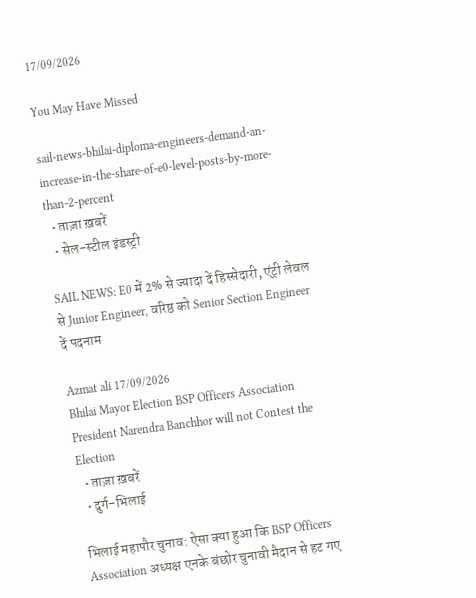17/09/2026

You May Have Missed

sail-news-bhilai-diploma-engineers-demand-an-increase-in-the-share-of-e0-level-posts-by-more-than-2-percent
  • ताज़ा ख़बरें
  • सेल-स्टील इंडस्ट्री

SAIL NEWS: E0 में 2% से ज्यादा दें हिस्सेदारी, एंट्री लेवल से Junior Engineer, वरिष्ठ को Senior Section Engineer दें पदनाम

Azmat ali 17/09/2026
Bhilai Mayor Election BSP Officers Association President Narendra Banchhor will not Contest the Election
  • ताज़ा ख़बरें
  • दुर्ग-भिलाई

भिलाई महापौर चुनाव: ऐसा क्या हुआ कि BSP Officers Association अध्यक्ष एनके बंछोर चुनावी मैदान से हट गए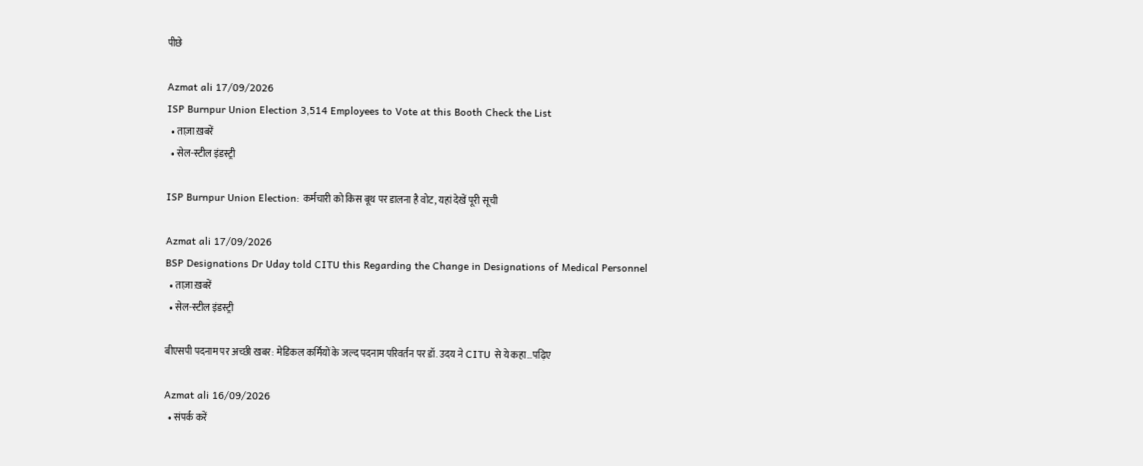पीछे

Azmat ali 17/09/2026
ISP Burnpur Union Election 3,514 Employees to Vote at this Booth Check the List
  • ताज़ा ख़बरें
  • सेल-स्टील इंडस्ट्री

ISP Burnpur Union Election: कर्मचारी को किस बूथ पर डालना है वोट, यहां देखें पूरी सूची

Azmat ali 17/09/2026
BSP Designations Dr Uday told CITU this Regarding the Change in Designations of Medical Personnel
  • ताज़ा ख़बरें
  • सेल-स्टील इंडस्ट्री

बीएसपी पदनाम पर अच्छी खबर: मेडिकल कर्मियों के जल्द पदनाम परिवर्तन पर डॉ. उदय ने CITU से ये कहा…पढ़िए

Azmat ali 16/09/2026
  • संपर्क करें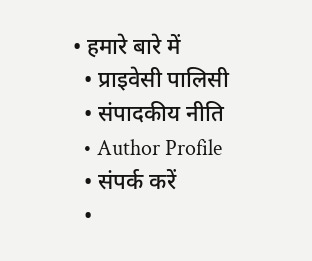• हमारे बारे में
  • प्राइवेसी पालिसी
  • संपादकीय नीति
  • Author Profile
  • संपर्क करें
  •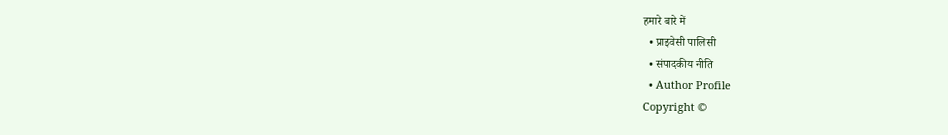हमारे बारे में
  • प्राइवेसी पालिसी
  • संपादकीय नीति
  • Author Profile
Copyright ©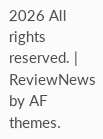2026 All rights reserved. | ReviewNews by AF themes.